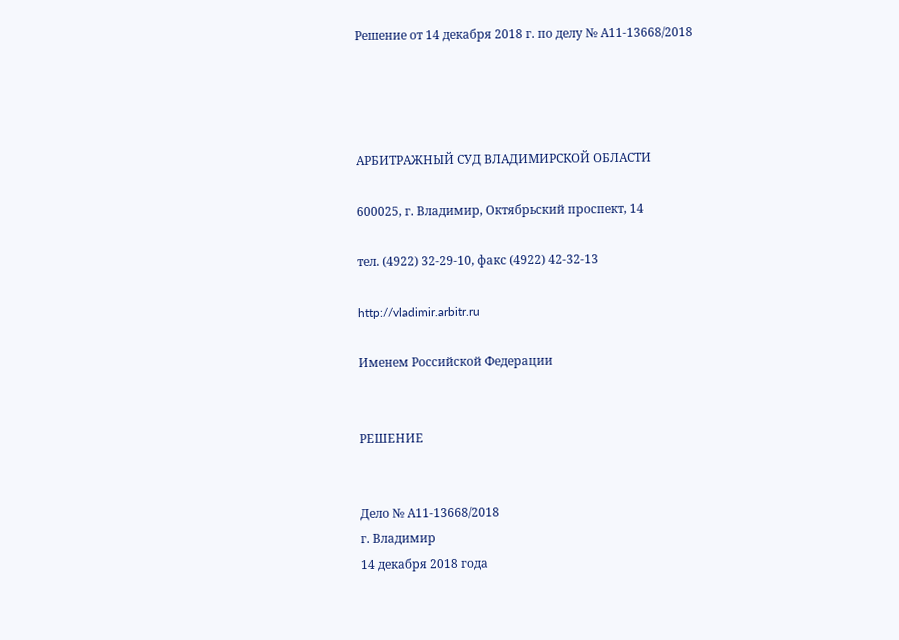Решение от 14 декабря 2018 г. по делу № А11-13668/2018




АРБИТРАЖНЫЙ СУД ВЛАДИМИРСКОЙ ОБЛАСТИ

600025, г. Владимир, Октябрьский проспект, 14

тел. (4922) 32-29-10, факс (4922) 42-32-13

http://vladimir.arbitr.ru

Именем Российской Федерации


РЕШЕНИЕ


Дело № А11-13668/2018
г. Владимир
14 декабря 2018 года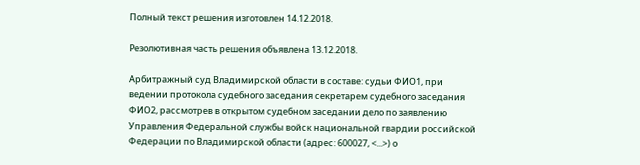Полный текст решения изготовлен 14.12.2018.

Резолютивная часть решения объявлена 13.12.2018.

Арбитражный суд Владимирской области в составе: судьи ФИО1, при ведении протокола судебного заседания секретарем судебного заседания ФИО2, рассмотрев в открытом судебном заседании дело по заявлению Управления Федеральной службы войск национальной гвардии российской Федерации по Владимирской области (адрес: 600027, <...>) о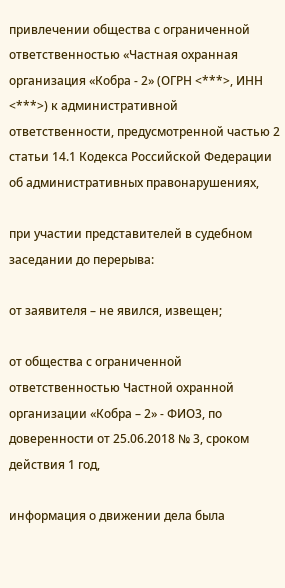привлечении общества с ограниченной ответственностью «Частная охранная организация «Кобра - 2» (ОГРН <***>, ИНН <***>) к административной ответственности, предусмотренной частью 2 статьи 14.1 Кодекса Российской Федерации об административных правонарушениях,

при участии представителей в судебном заседании до перерыва:

от заявителя – не явился, извещен;

от общества с ограниченной ответственностью Частной охранной организации «Кобра – 2» - ФИО3, по доверенности от 25.06.2018 № 3, сроком действия 1 год,

информация о движении дела была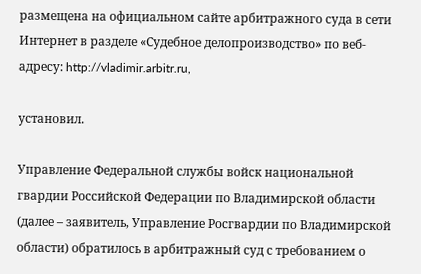размещена на официальном сайте арбитражного суда в сети Интернет в разделе «Судебное делопроизводство» по веб-адресу: http://vladimir.arbitr.ru,

установил.

Управление Федеральной службы войск национальной гвардии Российской Федерации по Владимирской области (далее – заявитель, Управление Росгвардии по Владимирской области) обратилось в арбитражный суд с требованием о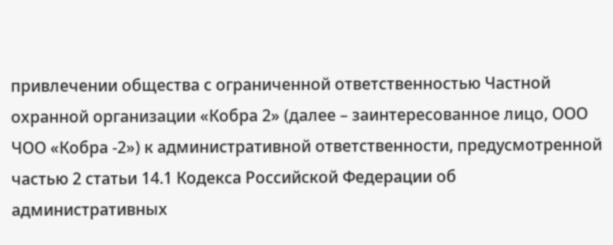привлечении общества с ограниченной ответственностью Частной охранной организации «Кобра 2» (далее – заинтересованное лицо, ООО ЧОО «Кобра -2») к административной ответственности, предусмотренной частью 2 статьи 14.1 Кодекса Российской Федерации об административных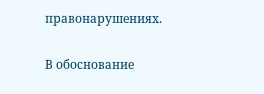правонарушениях.

В обоснование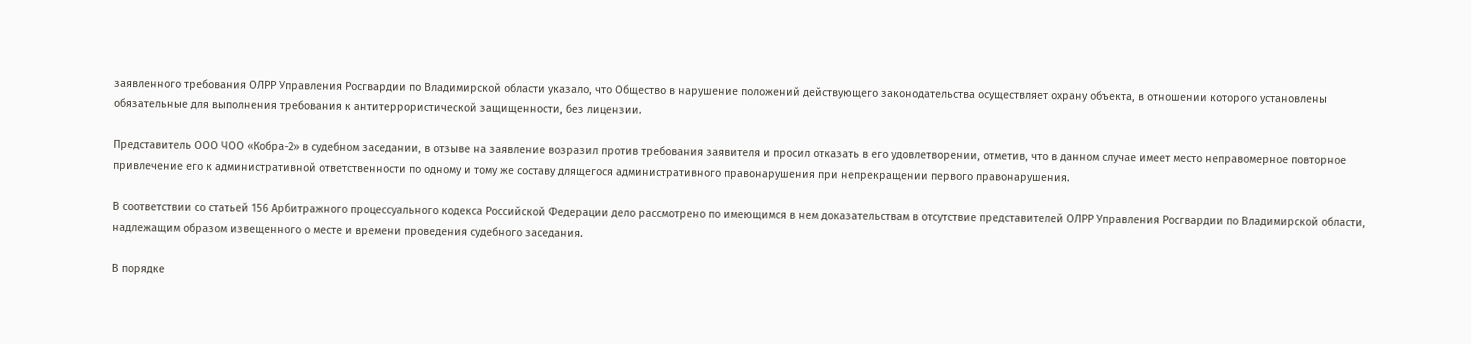заявленного требования ОЛРР Управления Росгвардии по Владимирской области указало, что Общество в нарушение положений действующего законодательства осуществляет охрану объекта, в отношении которого установлены обязательные для выполнения требования к антитеррористической защищенности, без лицензии.

Представитель ООО ЧОО «Кобра-2» в судебном заседании, в отзыве на заявление возразил против требования заявителя и просил отказать в его удовлетворении, отметив, что в данном случае имеет место неправомерное повторное привлечение его к административной ответственности по одному и тому же составу длящегося административного правонарушения при непрекращении первого правонарушения.

В соответствии со статьей 156 Арбитражного процессуального кодекса Российской Федерации дело рассмотрено по имеющимся в нем доказательствам в отсутствие представителей ОЛРР Управления Росгвардии по Владимирской области, надлежащим образом извещенного о месте и времени проведения судебного заседания.

В порядке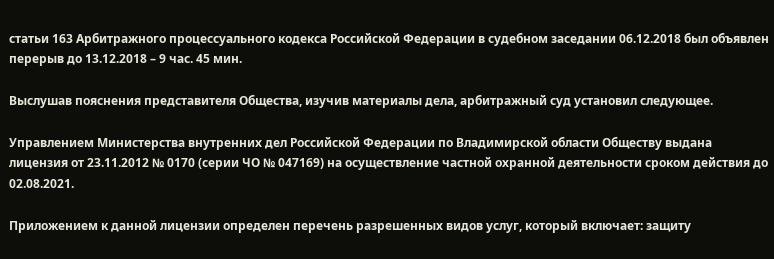статьи 163 Арбитражного процессуального кодекса Российской Федерации в судебном заседании 06.12.2018 был объявлен перерыв до 13.12.2018 – 9 час. 45 мин.

Выслушав пояснения представителя Общества, изучив материалы дела, арбитражный суд установил следующее.

Управлением Министерства внутренних дел Российской Федерации по Владимирской области Обществу выдана лицензия от 23.11.2012 № 0170 (серии ЧО № 047169) на осуществление частной охранной деятельности сроком действия до 02.08.2021.

Приложением к данной лицензии определен перечень разрешенных видов услуг, который включает: защиту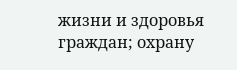жизни и здоровья граждан; охрану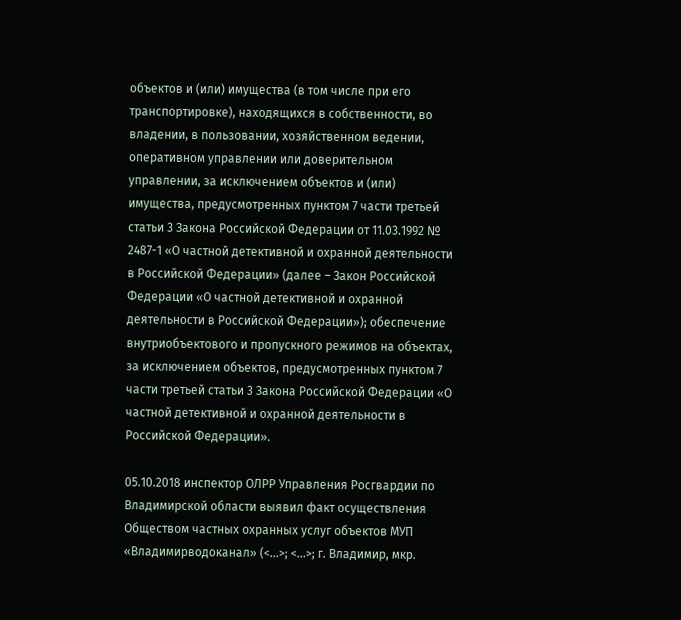объектов и (или) имущества (в том числе при его транспортировке), находящихся в собственности, во владении, в пользовании, хозяйственном ведении, оперативном управлении или доверительном управлении, за исключением объектов и (или) имущества, предусмотренных пунктом 7 части третьей статьи 3 Закона Российской Федерации от 11.03.1992 № 2487-1 «О частной детективной и охранной деятельности в Российской Федерации» (далее – Закон Российской Федерации «О частной детективной и охранной деятельности в Российской Федерации»); обеспечение внутриобъектового и пропускного режимов на объектах, за исключением объектов, предусмотренных пунктом 7 части третьей статьи 3 Закона Российской Федерации «О частной детективной и охранной деятельности в Российской Федерации».

05.10.2018 инспектор ОЛРР Управления Росгвардии по Владимирской области выявил факт осуществления Обществом частных охранных услуг объектов МУП «Владимирводоканал» (<...>; <...>; г. Владимир, мкр.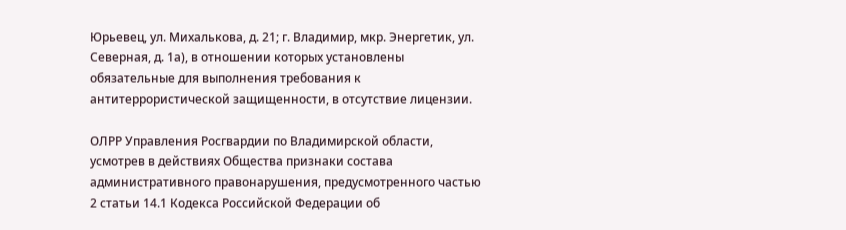Юрьевец, ул. Михалькова, д. 21; г. Владимир, мкр. Энергетик, ул. Северная, д. 1а), в отношении которых установлены обязательные для выполнения требования к антитеррористической защищенности, в отсутствие лицензии.

ОЛРР Управления Росгвардии по Владимирской области, усмотрев в действиях Общества признаки состава административного правонарушения, предусмотренного частью 2 статьи 14.1 Кодекса Российской Федерации об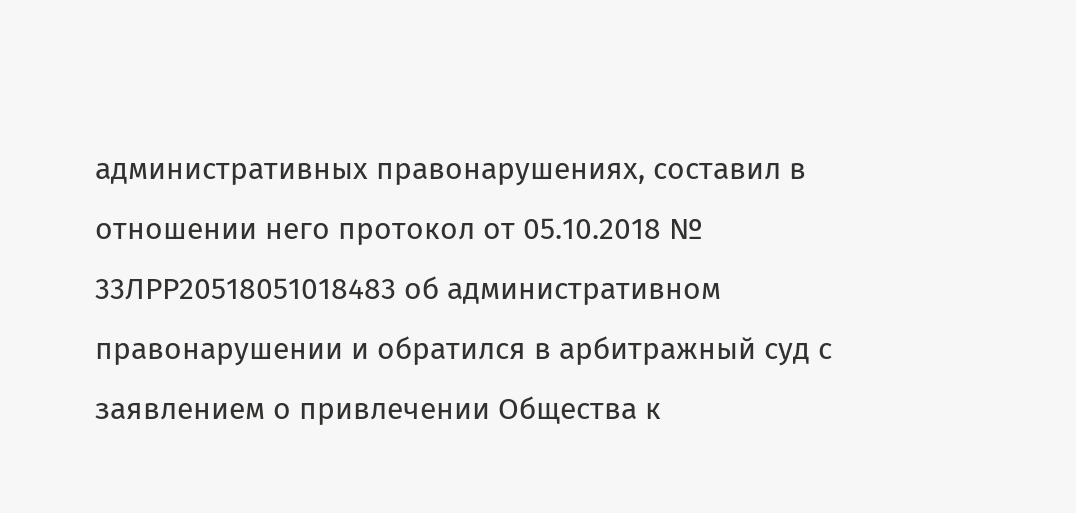административных правонарушениях, составил в отношении него протокол от 05.10.2018 № 33ЛРР20518051018483 об административном правонарушении и обратился в арбитражный суд с заявлением о привлечении Общества к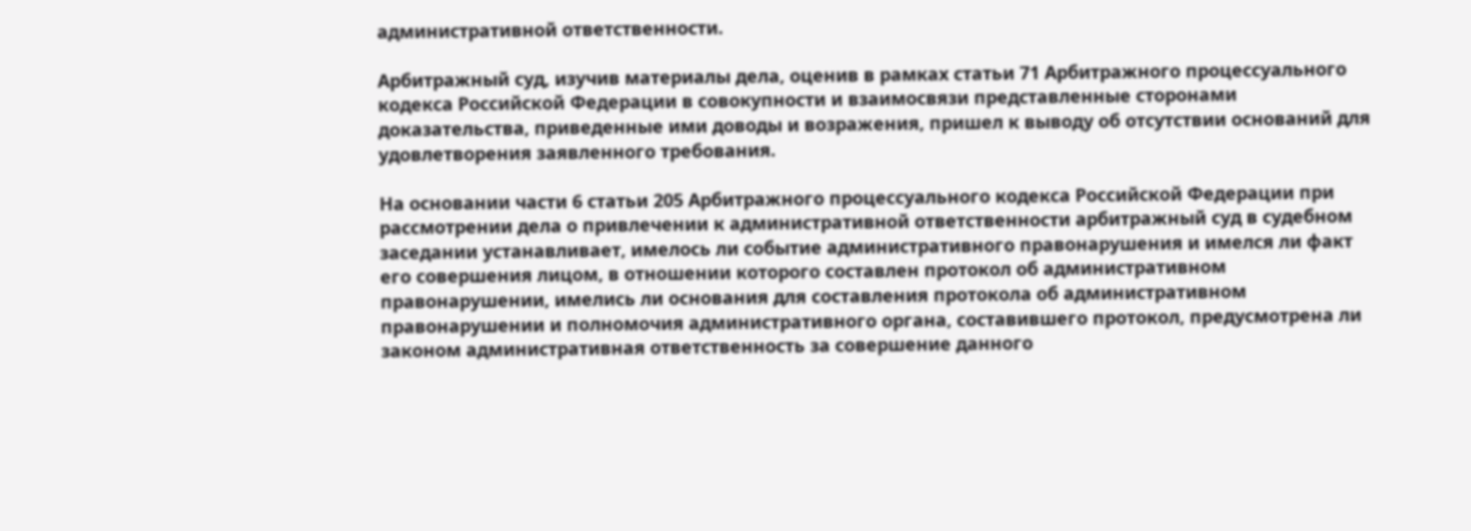административной ответственности.

Арбитражный суд, изучив материалы дела, оценив в рамках статьи 71 Арбитражного процессуального кодекса Российской Федерации в совокупности и взаимосвязи представленные сторонами доказательства, приведенные ими доводы и возражения, пришел к выводу об отсутствии оснований для удовлетворения заявленного требования.

На основании части 6 статьи 205 Арбитражного процессуального кодекса Российской Федерации при рассмотрении дела о привлечении к административной ответственности арбитражный суд в судебном заседании устанавливает, имелось ли событие административного правонарушения и имелся ли факт его совершения лицом, в отношении которого составлен протокол об административном правонарушении, имелись ли основания для составления протокола об административном правонарушении и полномочия административного органа, составившего протокол, предусмотрена ли законом административная ответственность за совершение данного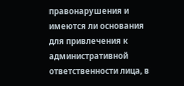правонарушения и имеются ли основания для привлечения к административной ответственности лица, в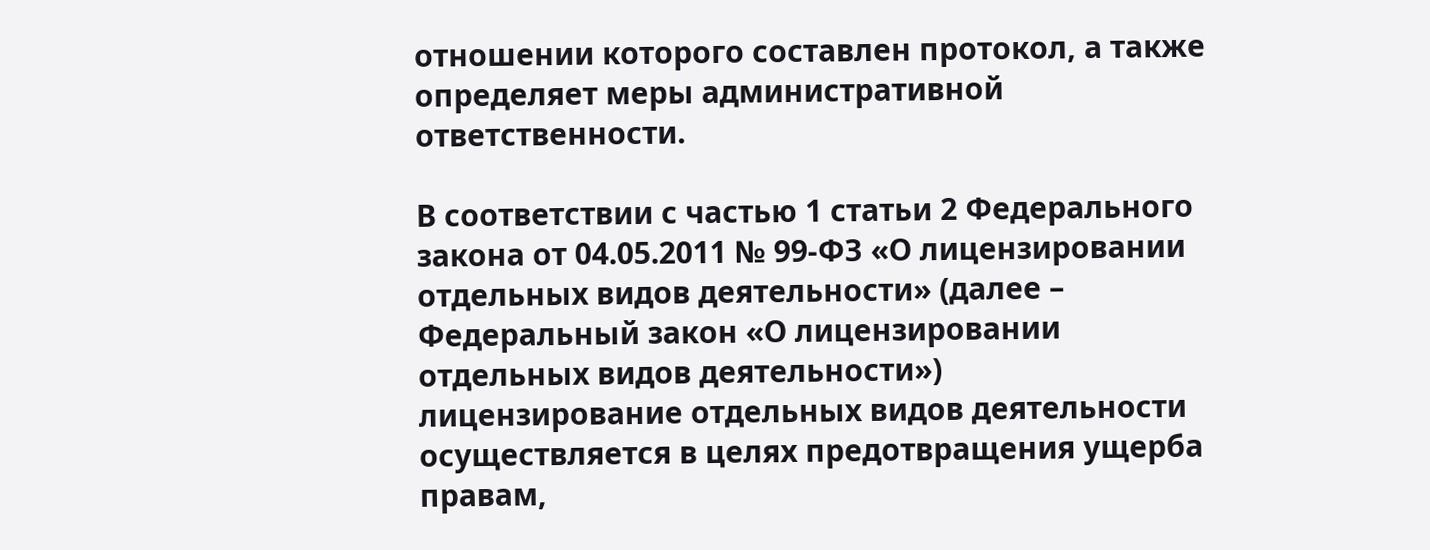отношении которого составлен протокол, а также определяет меры административной ответственности.

В соответствии с частью 1 статьи 2 Федерального закона от 04.05.2011 № 99-ФЗ «О лицензировании отдельных видов деятельности» (далее – Федеральный закон «О лицензировании отдельных видов деятельности») лицензирование отдельных видов деятельности осуществляется в целях предотвращения ущерба правам,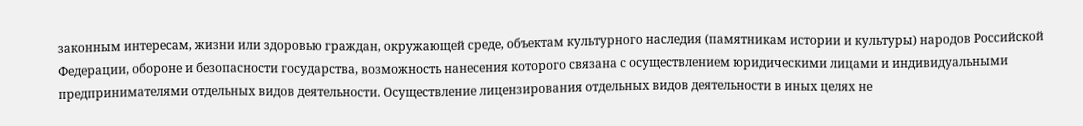законным интересам, жизни или здоровью граждан, окружающей среде, объектам культурного наследия (памятникам истории и культуры) народов Российской Федерации, обороне и безопасности государства, возможность нанесения которого связана с осуществлением юридическими лицами и индивидуальными предпринимателями отдельных видов деятельности. Осуществление лицензирования отдельных видов деятельности в иных целях не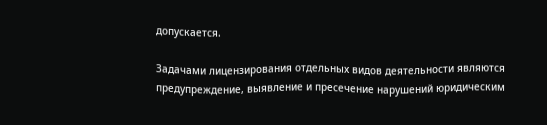допускается.

Задачами лицензирования отдельных видов деятельности являются предупреждение, выявление и пресечение нарушений юридическим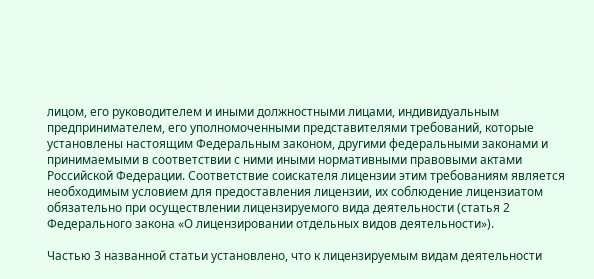лицом, его руководителем и иными должностными лицами, индивидуальным предпринимателем, его уполномоченными представителями требований, которые установлены настоящим Федеральным законом, другими федеральными законами и принимаемыми в соответствии с ними иными нормативными правовыми актами Российской Федерации. Соответствие соискателя лицензии этим требованиям является необходимым условием для предоставления лицензии, их соблюдение лицензиатом обязательно при осуществлении лицензируемого вида деятельности (статья 2 Федерального закона «О лицензировании отдельных видов деятельности»).

Частью 3 названной статьи установлено, что к лицензируемым видам деятельности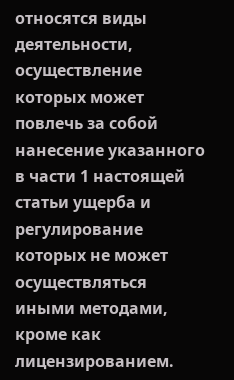относятся виды деятельности, осуществление которых может повлечь за собой нанесение указанного в части 1 настоящей статьи ущерба и регулирование которых не может осуществляться иными методами, кроме как лицензированием.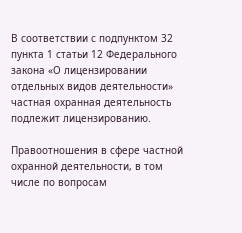В соответствии с подпунктом 32 пункта 1 статьи 12 Федерального закона «О лицензировании отдельных видов деятельности» частная охранная деятельность подлежит лицензированию.

Правоотношения в сфере частной охранной деятельности, в том числе по вопросам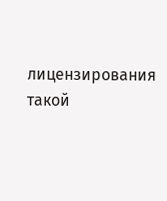лицензирования такой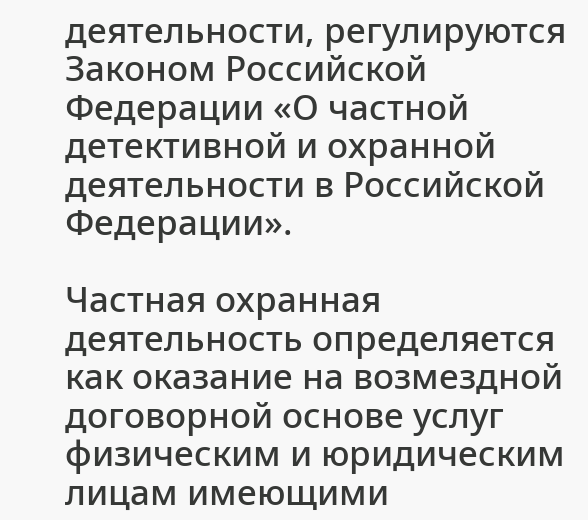деятельности, регулируются Законом Российской Федерации «О частной детективной и охранной деятельности в Российской Федерации».

Частная охранная деятельность определяется как оказание на возмездной договорной основе услуг физическим и юридическим лицам имеющими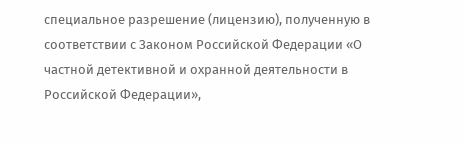специальное разрешение (лицензию), полученную в соответствии с Законом Российской Федерации «О частной детективной и охранной деятельности в Российской Федерации»,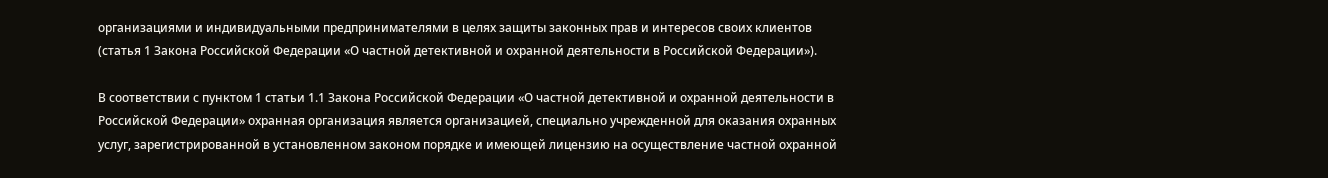организациями и индивидуальными предпринимателями в целях защиты законных прав и интересов своих клиентов (статья 1 Закона Российской Федерации «О частной детективной и охранной деятельности в Российской Федерации»).

В соответствии с пунктом 1 статьи 1.1 Закона Российской Федерации «О частной детективной и охранной деятельности в Российской Федерации» охранная организация является организацией, специально учрежденной для оказания охранных услуг, зарегистрированной в установленном законом порядке и имеющей лицензию на осуществление частной охранной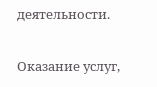деятельности.

Оказание услуг,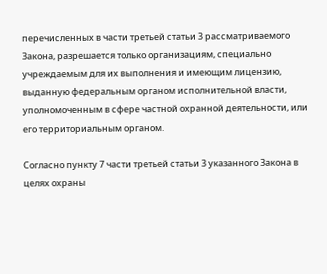перечисленных в части третьей статьи 3 рассматриваемого Закона, разрешается только организациям, специально учреждаемым для их выполнения и имеющим лицензию, выданную федеральным органом исполнительной власти, уполномоченным в сфере частной охранной деятельности, или его территориальным органом.

Согласно пункту 7 части третьей статьи 3 указанного Закона в целях охраны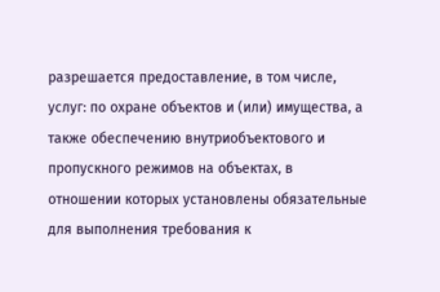разрешается предоставление, в том числе, услуг: по охране объектов и (или) имущества, а также обеспечению внутриобъектового и пропускного режимов на объектах, в отношении которых установлены обязательные для выполнения требования к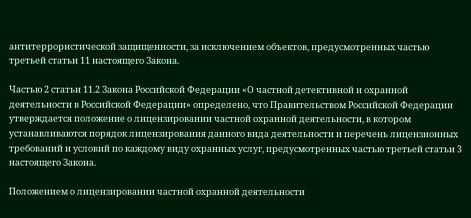антитеррористической защищенности, за исключением объектов, предусмотренных частью третьей статьи 11 настоящего Закона.

Частью 2 статьи 11.2 Закона Российской Федерации «О частной детективной и охранной деятельности в Российской Федерации» определено, что Правительством Российской Федерации утверждается положение о лицензировании частной охранной деятельности, в котором устанавливаются порядок лицензирования данного вида деятельности и перечень лицензионных требований и условий по каждому виду охранных услуг, предусмотренных частью третьей статьи 3 настоящего Закона.

Положением о лицензировании частной охранной деятельности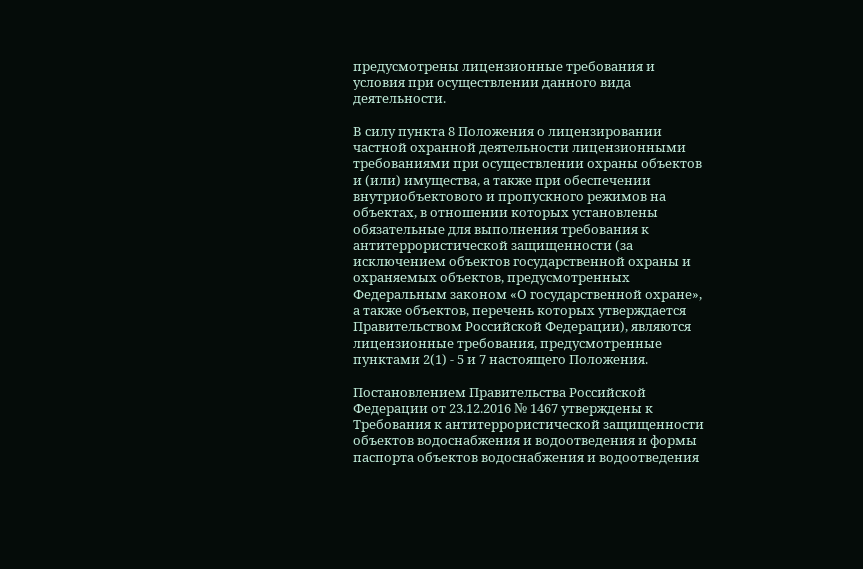предусмотрены лицензионные требования и условия при осуществлении данного вида деятельности.

В силу пункта 8 Положения о лицензировании частной охранной деятельности лицензионными требованиями при осуществлении охраны объектов и (или) имущества, а также при обеспечении внутриобъектового и пропускного режимов на объектах, в отношении которых установлены обязательные для выполнения требования к антитеррористической защищенности (за исключением объектов государственной охраны и охраняемых объектов, предусмотренных Федеральным законом «О государственной охране», а также объектов, перечень которых утверждается Правительством Российской Федерации), являются лицензионные требования, предусмотренные пунктами 2(1) - 5 и 7 настоящего Положения.

Постановлением Правительства Российской Федерации от 23.12.2016 № 1467 утверждены к Требования к антитеррористической защищенности объектов водоснабжения и водоотведения и формы паспорта объектов водоснабжения и водоотведения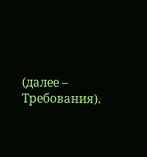(далее – Требования).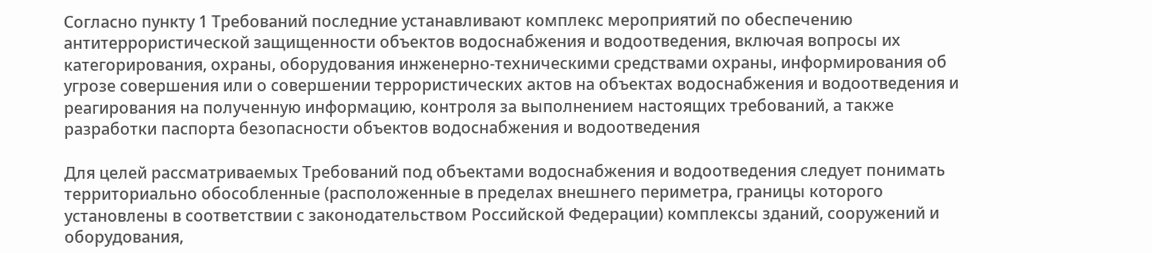Согласно пункту 1 Требований последние устанавливают комплекс мероприятий по обеспечению антитеррористической защищенности объектов водоснабжения и водоотведения, включая вопросы их категорирования, охраны, оборудования инженерно-техническими средствами охраны, информирования об угрозе совершения или о совершении террористических актов на объектах водоснабжения и водоотведения и реагирования на полученную информацию, контроля за выполнением настоящих требований, а также разработки паспорта безопасности объектов водоснабжения и водоотведения

Для целей рассматриваемых Требований под объектами водоснабжения и водоотведения следует понимать территориально обособленные (расположенные в пределах внешнего периметра, границы которого установлены в соответствии с законодательством Российской Федерации) комплексы зданий, сооружений и оборудования,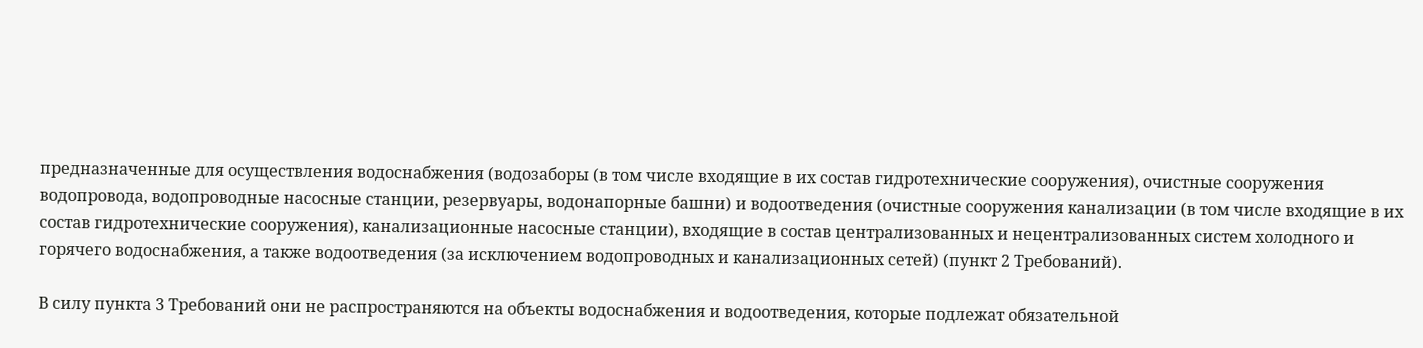предназначенные для осуществления водоснабжения (водозаборы (в том числе входящие в их состав гидротехнические сооружения), очистные сооружения водопровода, водопроводные насосные станции, резервуары, водонапорные башни) и водоотведения (очистные сооружения канализации (в том числе входящие в их состав гидротехнические сооружения), канализационные насосные станции), входящие в состав централизованных и нецентрализованных систем холодного и горячего водоснабжения, а также водоотведения (за исключением водопроводных и канализационных сетей) (пункт 2 Требований).

В силу пункта 3 Требований они не распространяются на объекты водоснабжения и водоотведения, которые подлежат обязательной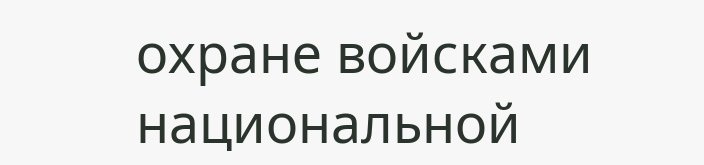охране войсками национальной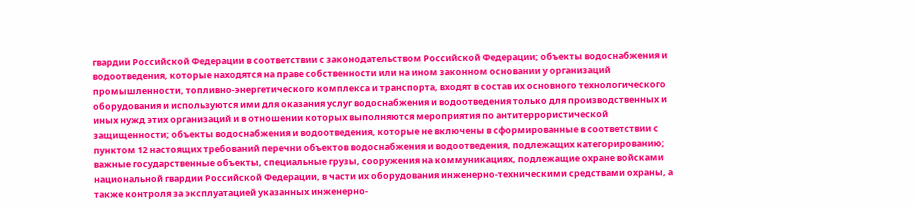гвардии Российской Федерации в соответствии с законодательством Российской Федерации; объекты водоснабжения и водоотведения, которые находятся на праве собственности или на ином законном основании у организаций промышленности, топливно-энергетического комплекса и транспорта, входят в состав их основного технологического оборудования и используются ими для оказания услуг водоснабжения и водоотведения только для производственных и иных нужд этих организаций и в отношении которых выполняются мероприятия по антитеррористической защищенности; объекты водоснабжения и водоотведения, которые не включены в сформированные в соответствии с пунктом 12 настоящих требований перечни объектов водоснабжения и водоотведения, подлежащих категорированию; важные государственные объекты, специальные грузы, сооружения на коммуникациях, подлежащие охране войсками национальной гвардии Российской Федерации, в части их оборудования инженерно-техническими средствами охраны, а также контроля за эксплуатацией указанных инженерно-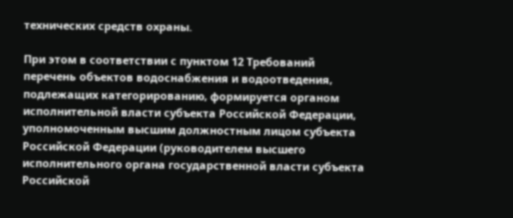технических средств охраны.

При этом в соответствии с пунктом 12 Требований перечень объектов водоснабжения и водоотведения, подлежащих категорированию, формируется органом исполнительной власти субъекта Российской Федерации, уполномоченным высшим должностным лицом субъекта Российской Федерации (руководителем высшего исполнительного органа государственной власти субъекта Российской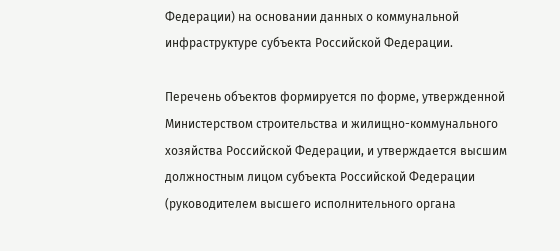Федерации) на основании данных о коммунальной инфраструктуре субъекта Российской Федерации.

Перечень объектов формируется по форме, утвержденной Министерством строительства и жилищно-коммунального хозяйства Российской Федерации, и утверждается высшим должностным лицом субъекта Российской Федерации (руководителем высшего исполнительного органа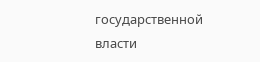государственной власти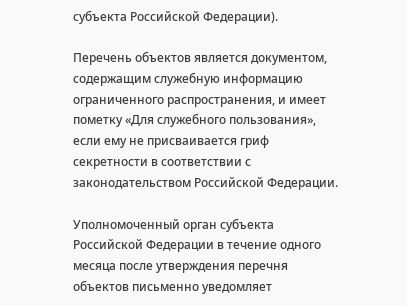субъекта Российской Федерации).

Перечень объектов является документом, содержащим служебную информацию ограниченного распространения, и имеет пометку «Для служебного пользования», если ему не присваивается гриф секретности в соответствии с законодательством Российской Федерации.

Уполномоченный орган субъекта Российской Федерации в течение одного месяца после утверждения перечня объектов письменно уведомляет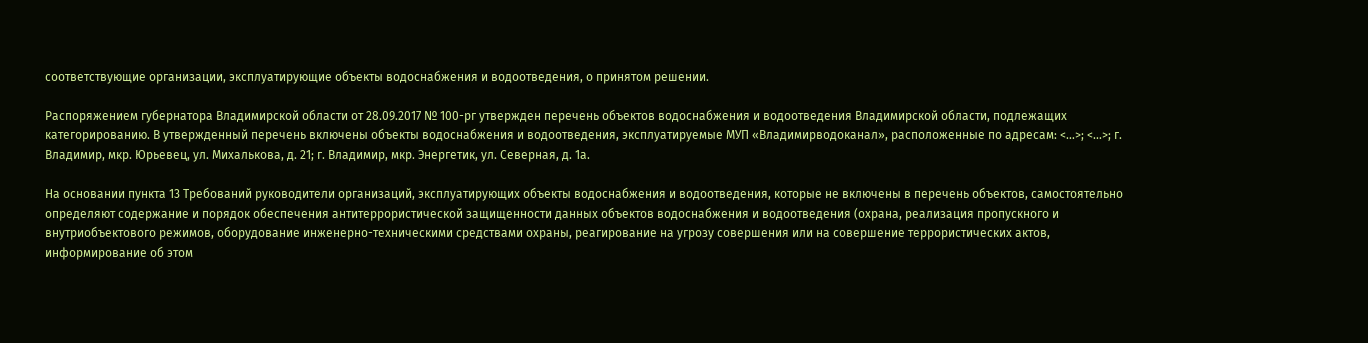соответствующие организации, эксплуатирующие объекты водоснабжения и водоотведения, о принятом решении.

Распоряжением губернатора Владимирской области от 28.09.2017 № 100-рг утвержден перечень объектов водоснабжения и водоотведения Владимирской области, подлежащих категорированию. В утвержденный перечень включены объекты водоснабжения и водоотведения, эксплуатируемые МУП «Владимирводоканал», расположенные по адресам: <...>; <...>; г. Владимир, мкр. Юрьевец, ул. Михалькова, д. 21; г. Владимир, мкр. Энергетик, ул. Северная, д. 1а.

На основании пункта 13 Требований руководители организаций, эксплуатирующих объекты водоснабжения и водоотведения, которые не включены в перечень объектов, самостоятельно определяют содержание и порядок обеспечения антитеррористической защищенности данных объектов водоснабжения и водоотведения (охрана, реализация пропускного и внутриобъектового режимов, оборудование инженерно-техническими средствами охраны, реагирование на угрозу совершения или на совершение террористических актов, информирование об этом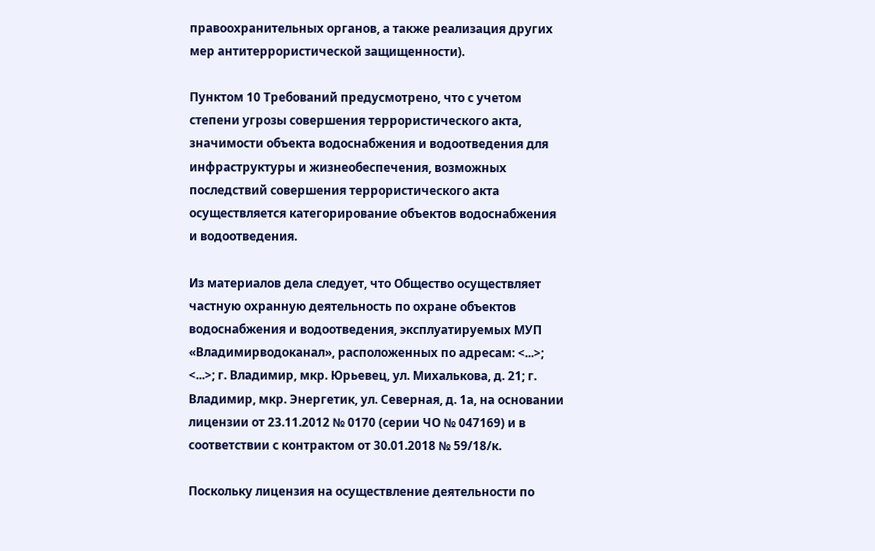правоохранительных органов, а также реализация других мер антитеррористической защищенности).

Пунктом 10 Требований предусмотрено, что с учетом степени угрозы совершения террористического акта, значимости объекта водоснабжения и водоотведения для инфраструктуры и жизнеобеспечения, возможных последствий совершения террористического акта осуществляется категорирование объектов водоснабжения и водоотведения.

Из материалов дела следует, что Общество осуществляет частную охранную деятельность по охране объектов водоснабжения и водоотведения, эксплуатируемых МУП «Владимирводоканал», расположенных по адресам: <...>; <...>; г. Владимир, мкр. Юрьевец, ул. Михалькова, д. 21; г. Владимир, мкр. Энергетик, ул. Северная, д. 1а, на основании лицензии от 23.11.2012 № 0170 (серии ЧО № 047169) и в соответствии с контрактом от 30.01.2018 № 59/18/к.

Поскольку лицензия на осуществление деятельности по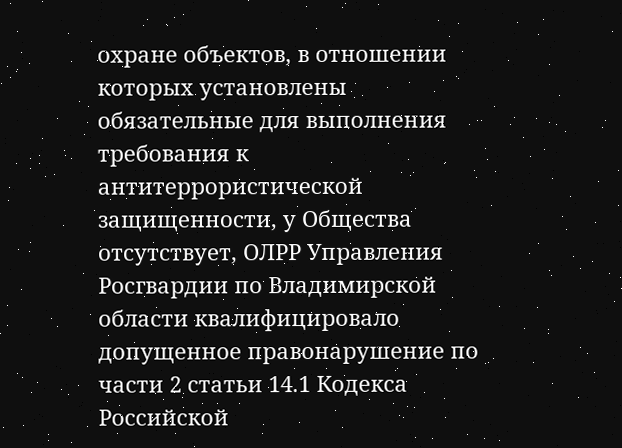охране объектов, в отношении которых установлены обязательные для выполнения требования к антитеррористической защищенности, у Общества отсутствует, ОЛРР Управления Росгвардии по Владимирской области квалифицировало допущенное правонарушение по части 2 статьи 14.1 Кодекса Российской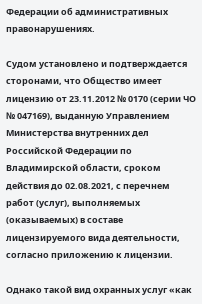Федерации об административных правонарушениях.

Судом установлено и подтверждается сторонами, что Общество имеет лицензию от 23.11.2012 № 0170 (серии ЧО № 047169), выданную Управлением Министерства внутренних дел Российской Федерации по Владимирской области, сроком действия до 02.08.2021, с перечнем работ (услуг), выполняемых (оказываемых) в составе лицензируемого вида деятельности, согласно приложению к лицензии.

Однако такой вид охранных услуг «как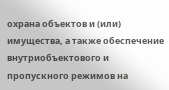охрана объектов и (или) имущества, а также обеспечение внутриобъектового и пропускного режимов на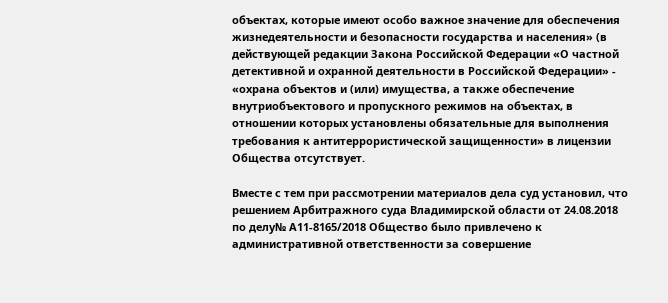объектах, которые имеют особо важное значение для обеспечения жизнедеятельности и безопасности государства и населения» (в действующей редакции Закона Российской Федерации «О частной детективной и охранной деятельности в Российской Федерации» - «охрана объектов и (или) имущества, а также обеспечение внутриобъектового и пропускного режимов на объектах, в отношении которых установлены обязательные для выполнения требования к антитеррористической защищенности» в лицензии Общества отсутствует.

Вместе с тем при рассмотрении материалов дела суд установил, что решением Арбитражного суда Владимирской области от 24.08.2018 по делу№ А11-8165/2018 Общество было привлечено к административной ответственности за совершение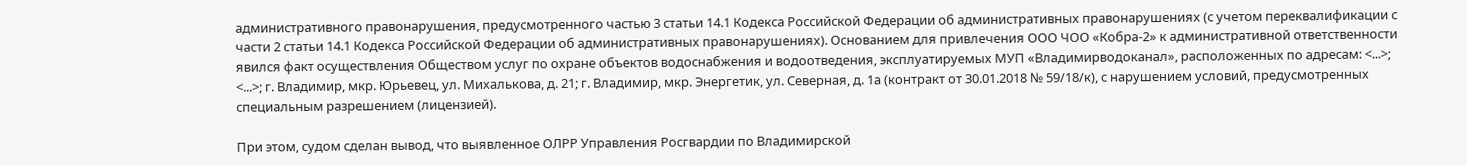административного правонарушения, предусмотренного частью 3 статьи 14.1 Кодекса Российской Федерации об административных правонарушениях (с учетом переквалификации с части 2 статьи 14.1 Кодекса Российской Федерации об административных правонарушениях). Основанием для привлечения ООО ЧОО «Кобра-2» к административной ответственности явился факт осуществления Обществом услуг по охране объектов водоснабжения и водоотведения, эксплуатируемых МУП «Владимирводоканал», расположенных по адресам: <...>; <...>; г. Владимир, мкр. Юрьевец, ул. Михалькова, д. 21; г. Владимир, мкр. Энергетик, ул. Северная, д. 1а (контракт от 30.01.2018 № 59/18/к), с нарушением условий, предусмотренных специальным разрешением (лицензией).

При этом, судом сделан вывод, что выявленное ОЛРР Управления Росгвардии по Владимирской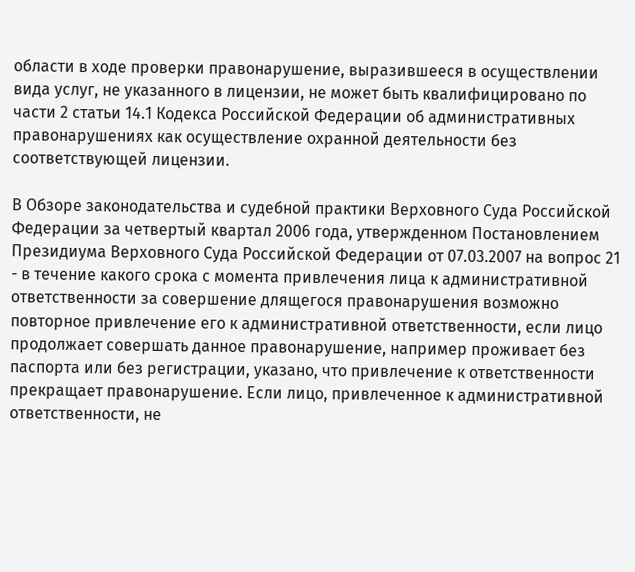области в ходе проверки правонарушение, выразившееся в осуществлении вида услуг, не указанного в лицензии, не может быть квалифицировано по части 2 статьи 14.1 Кодекса Российской Федерации об административных правонарушениях как осуществление охранной деятельности без соответствующей лицензии.

В Обзоре законодательства и судебной практики Верховного Суда Российской Федерации за четвертый квартал 2006 года, утвержденном Постановлением Президиума Верховного Суда Российской Федерации от 07.03.2007 на вопрос 21 - в течение какого срока с момента привлечения лица к административной ответственности за совершение длящегося правонарушения возможно повторное привлечение его к административной ответственности, если лицо продолжает совершать данное правонарушение, например проживает без паспорта или без регистрации, указано, что привлечение к ответственности прекращает правонарушение. Если лицо, привлеченное к административной ответственности, не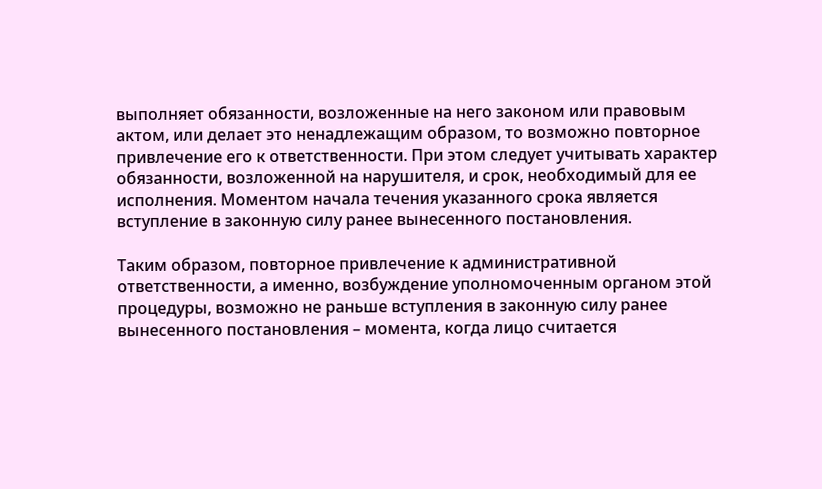выполняет обязанности, возложенные на него законом или правовым актом, или делает это ненадлежащим образом, то возможно повторное привлечение его к ответственности. При этом следует учитывать характер обязанности, возложенной на нарушителя, и срок, необходимый для ее исполнения. Моментом начала течения указанного срока является вступление в законную силу ранее вынесенного постановления.

Таким образом, повторное привлечение к административной ответственности, а именно, возбуждение уполномоченным органом этой процедуры, возможно не раньше вступления в законную силу ранее вынесенного постановления – момента, когда лицо считается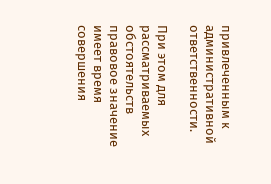привлеченным к административной ответственности.

При этом для рассматриваемых обстоятельств правовое значение имеет время совершения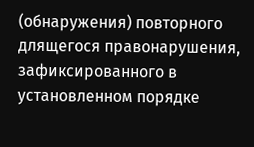(обнаружения) повторного длящегося правонарушения, зафиксированного в установленном порядке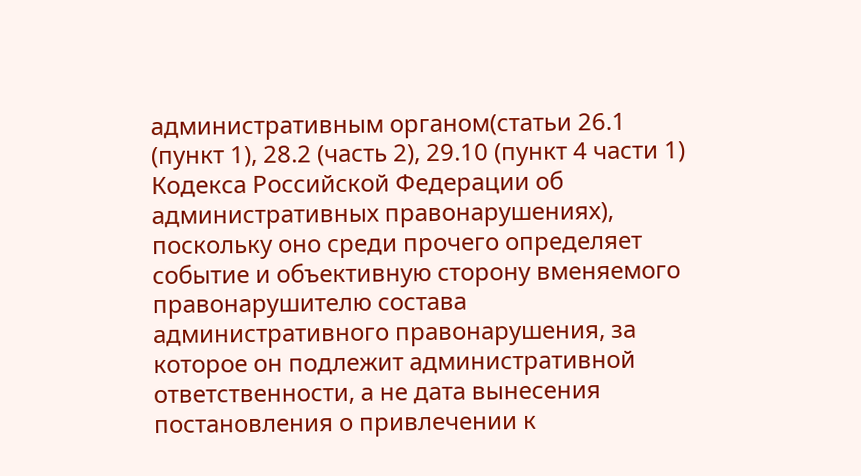административным органом(статьи 26.1 (пункт 1), 28.2 (часть 2), 29.10 (пункт 4 части 1) Кодекса Российской Федерации об административных правонарушениях), поскольку оно среди прочего определяет событие и объективную сторону вменяемого правонарушителю состава административного правонарушения, за которое он подлежит административной ответственности, а не дата вынесения постановления о привлечении к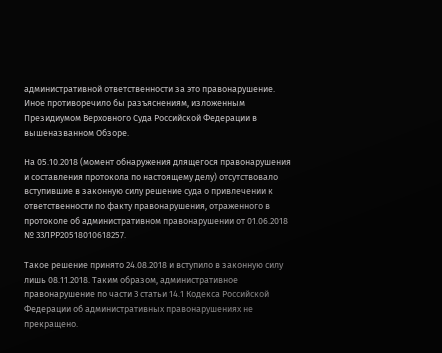административной ответственности за это правонарушение. Иное противоречило бы разъяснениям, изложенным Президиумом Верховного Суда Российской Федерации в вышеназванном Обзоре.

На 05.10.2018 (момент обнаружения длящегося правонарушения и составления протокола по настоящему делу) отсутствовало вступившие в законную силу решение суда о привлечении к ответственности по факту правонарушения, отраженного в протоколе об административном правонарушении от 01.06.2018 № 33ЛРР20518010618257.

Такое решение принято 24.08.2018 и вступило в законную силу лишь 08.11.2018. Таким образом, административное правонарушение по части 3 статьи 14.1 Кодекса Российской Федерации об административных правонарушениях не прекращено.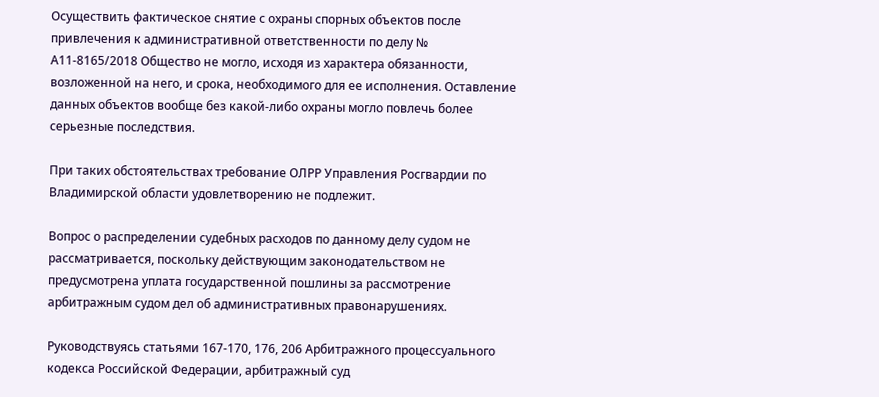Осуществить фактическое снятие с охраны спорных объектов после привлечения к административной ответственности по делу № А11-8165/2018 Общество не могло, исходя из характера обязанности, возложенной на него, и срока, необходимого для ее исполнения. Оставление данных объектов вообще без какой-либо охраны могло повлечь более серьезные последствия.

При таких обстоятельствах требование ОЛРР Управления Росгвардии по Владимирской области удовлетворению не подлежит.

Вопрос о распределении судебных расходов по данному делу судом не рассматривается, поскольку действующим законодательством не предусмотрена уплата государственной пошлины за рассмотрение арбитражным судом дел об административных правонарушениях.

Руководствуясь статьями 167-170, 176, 206 Арбитражного процессуального кодекса Российской Федерации, арбитражный суд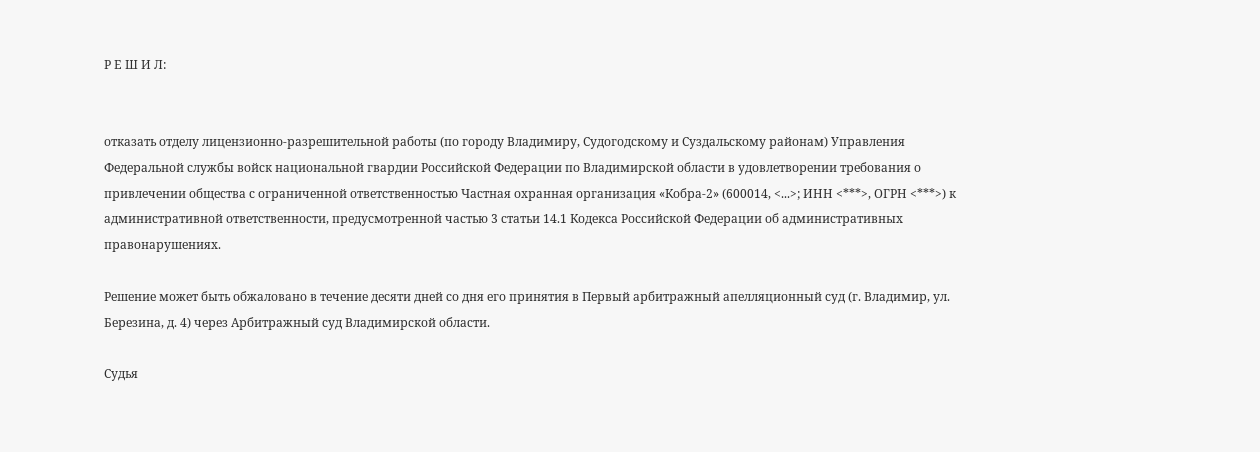Р Е Ш И Л:


отказать отделу лицензионно-разрешительной работы (по городу Владимиру, Судогодскому и Суздальскому районам) Управления Федеральной службы войск национальной гвардии Российской Федерации по Владимирской области в удовлетворении требования о привлечении общества с ограниченной ответственностью Частная охранная организация «Кобра-2» (600014, <...>; ИНН <***>, ОГРН <***>) к административной ответственности, предусмотренной частью 3 статьи 14.1 Кодекса Российской Федерации об административных правонарушениях.

Решение может быть обжаловано в течение десяти дней со дня его принятия в Первый арбитражный апелляционный суд (г. Владимир, ул. Березина, д. 4) через Арбитражный суд Владимирской области.

Судья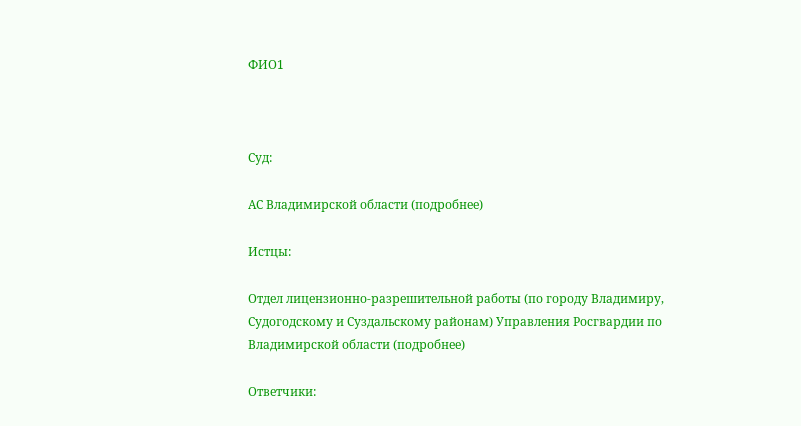ФИО1



Суд:

АС Владимирской области (подробнее)

Истцы:

Отдел лицензионно-разрешительной работы (по городу Владимиру, Судогодскому и Суздальскому районам) Управления Росгвардии по Владимирской области (подробнее)

Ответчики: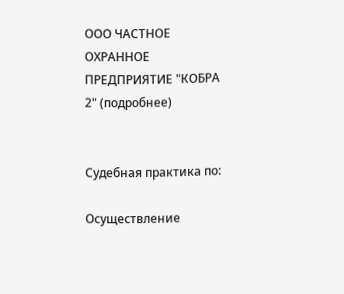ООО ЧАСТНОЕ ОХРАННОЕ ПРЕДПРИЯТИЕ "КОБРА 2" (подробнее)


Судебная практика по:

Осуществление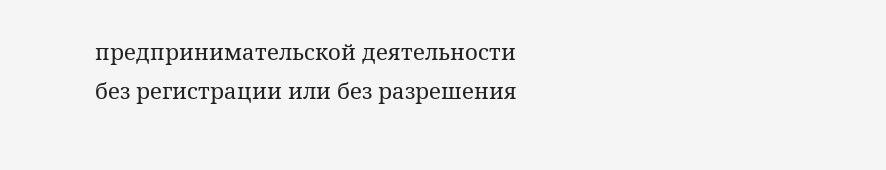предпринимательской деятельности без регистрации или без разрешения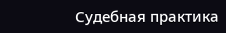Судебная практика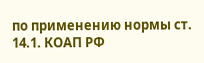по применению нормы ст. 14.1. КОАП РФ